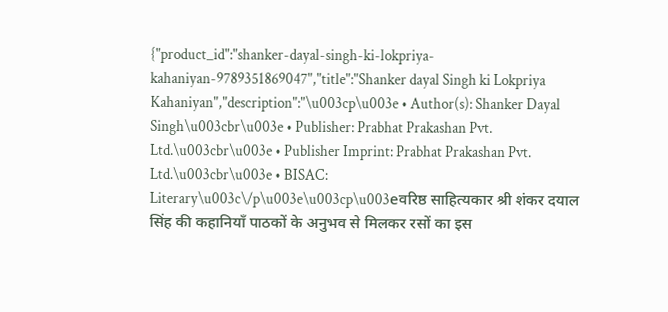{"product_id":"shanker-dayal-singh-ki-lokpriya-kahaniyan-9789351869047","title":"Shanker dayal Singh ki Lokpriya Kahaniyan","description":"\u003cp\u003e • Author(s): Shanker Dayal Singh\u003cbr\u003e • Publisher: Prabhat Prakashan Pvt. Ltd.\u003cbr\u003e • Publisher Imprint: Prabhat Prakashan Pvt. Ltd.\u003cbr\u003e • BISAC: Literary\u003c\/p\u003e\u003cp\u003eवरिष्ठ साहित्यकार श्री शंकर दयाल सिंह की कहानियाँ पाठकों के अनुभव से मिलकर रसों का इस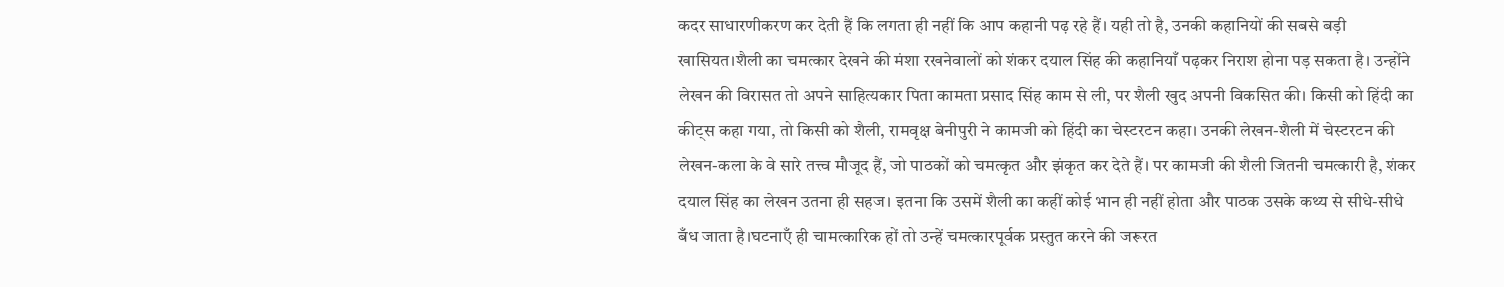कदर साधारणीकरण कर देती हैं कि लगता ही नहीं कि आप कहानी पढ़ रहे हैं। यही तो है, उनकी कहानियों की सबसे बड़ी खासियत।शैली का चमत्कार देखने की मंशा रखनेवालों को शंकर दयाल सिंह की कहानियाँ पढ़कर निराश होना पड़ सकता है। उन्होंने लेखन की विरासत तो अपने साहित्यकार पिता कामता प्रसाद सिंह काम से ली, पर शैली खुद अपनी विकसित की। किसी को हिंदी का कीट्स कहा गया, तो किसी को शैली, रामवृक्ष बेनीपुरी ने कामजी को हिंदी का चेस्टरटन कहा। उनकी लेखन-शैली में चेस्टरटन की लेखन-कला के वे सारे तत्त्व मौजूद हैं, जो पाठकों को चमत्कृत और झंकृत कर देते हैं। पर कामजी की शैली जितनी चमत्कारी है, शंकर दयाल सिंह का लेखन उतना ही सहज। इतना कि उसमें शैली का कहीं कोई भान ही नहीं होता और पाठक उसके कथ्य से सीधे-सीधे बँध जाता है।घटनाएँ ही चामत्कारिक हों तो उन्हें चमत्कारपूर्वक प्रस्तुत करने की जरूरत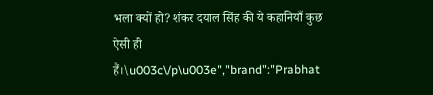भला क्यों हो? शंकर दयाल सिंह की ये कहानियाँ कुछ ऐसी ही हैं।\u003c\/p\u003e","brand":"Prabhat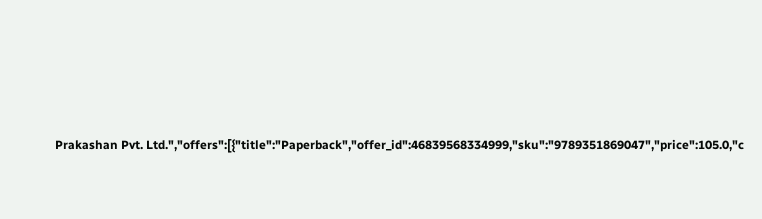Prakashan Pvt. Ltd.","offers":[{"title":"Paperback","offer_id":46839568334999,"sku":"9789351869047","price":105.0,"c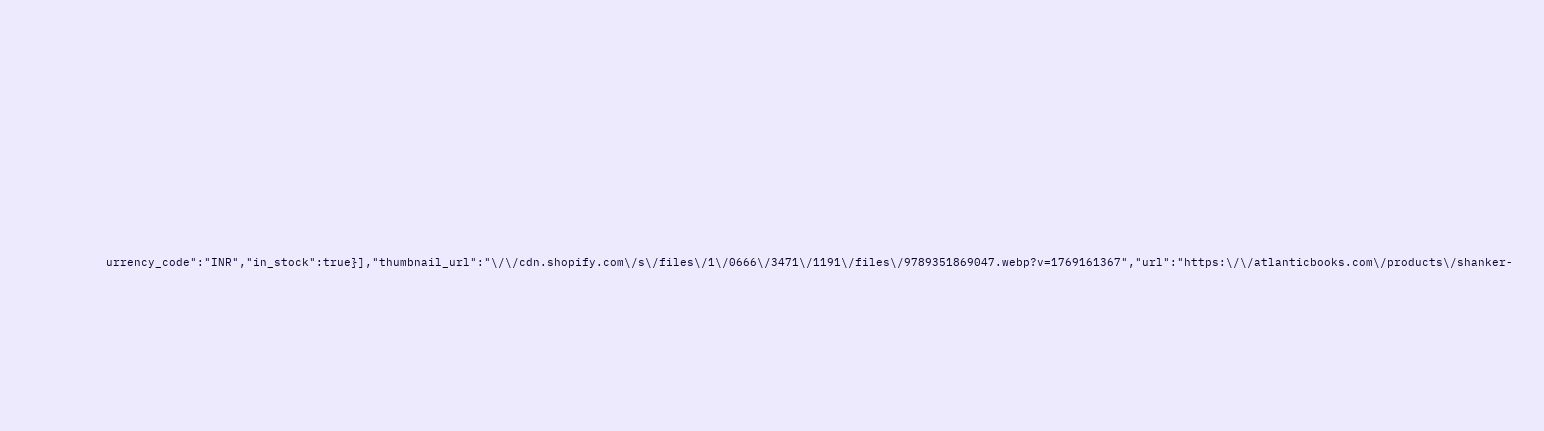urrency_code":"INR","in_stock":true}],"thumbnail_url":"\/\/cdn.shopify.com\/s\/files\/1\/0666\/3471\/1191\/files\/9789351869047.webp?v=1769161367","url":"https:\/\/atlanticbooks.com\/products\/shanker-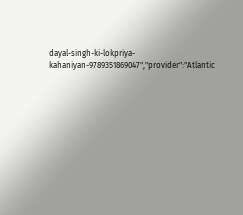dayal-singh-ki-lokpriya-kahaniyan-9789351869047","provider":"Atlantic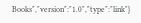Books","version":"1.0","type":"link"}